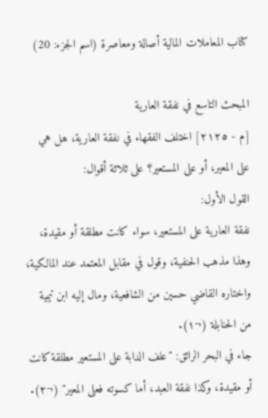كتاب المعاملات المالية أصالة ومعاصرة (اسم الجزء: 20)

المبحث التاسع في نفقة العارية
[م - ٢١٢٥] اختلف الفقهاء في نفقة العارية، هل هي على المعير، أو على المستعير؟ على ثلاثة أقوال:
القول الأول:
نفقة العارية على المستعير، سواء كانت مطلقة أو مقيدة، وهذا مذهب الحنفية، وقول في مقابل المعتمد عند المالكية، واختاره القاضي حسين من الشافعية، ومال إليه ابن تيمية من الحنابلة (¬١).
جاء في البحر الرائق: "علف الدابة على المستعير مطلقة كانت أو مقيدة، وكذا نفقة العبد، أما كسوته فعلى المعير" (¬٢).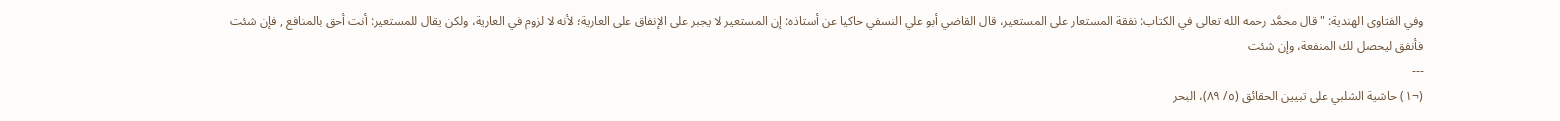وفي الفتاوى الهندية: "قال محمَّد رحمه الله تعالى في الكتاب: نفقة المستعار على المستعير، قال القاضي أبو علي النسفي حاكيا عن أستاذه: إن المستعير لا يجبر على الإنفاق على العارية؛ لأنه لا لزوم في العارية، ولكن يقال للمستعير: أنت أحق بالمنافع , فإن شئت فأنفق ليحصل لك المنفعة، وإن شئت
---
(¬١) حاشية الشلبي على تبيين الحقائق (٥/ ٨٩)، البحر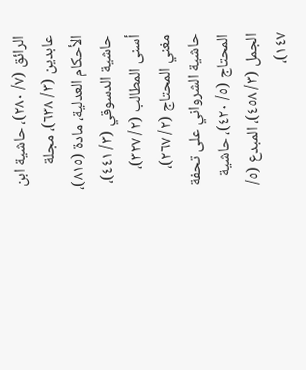الرائق (٧/ ٢٨٠)، حاشية ابن عابدين (٣/ ٦٣٨)، مجلة الأحكام العدلية، مادة (٨١٥)، حاشية الدسوقي (٣/ ٤٤١)، أسنى المطالب (٢/ ٣٢٧)، مغني المحتاج (٢/ ٢٦٧)، حاشية الشرواني على تحفة المحتاج (٥/ ٤٢٠)، حاشية الجمل (٣/ ٤٥٨)، المبدع (٥/ ١٤٧)،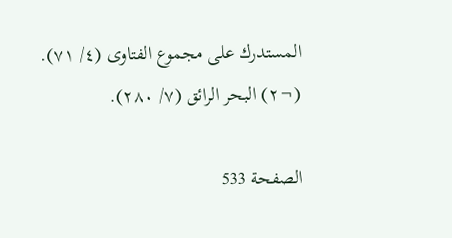المستدرك على مجموع الفتاوى (٤/ ٧١).
(¬٢) البحر الرائق (٧/ ٢٨٠).

الصفحة 533